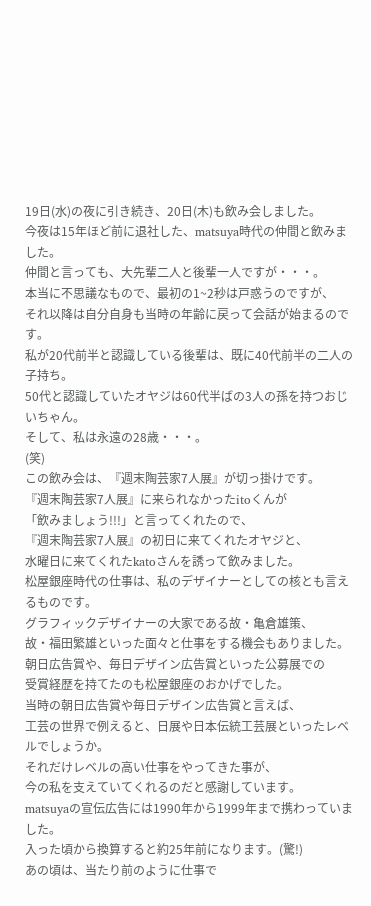19日(水)の夜に引き続き、20日(木)も飲み会しました。
今夜は15年ほど前に退社した、matsuya時代の仲間と飲みました。
仲間と言っても、大先輩二人と後輩一人ですが・・・。
本当に不思議なもので、最初の1~2秒は戸惑うのですが、
それ以降は自分自身も当時の年齢に戻って会話が始まるのです。
私が20代前半と認識している後輩は、既に40代前半の二人の子持ち。
50代と認識していたオヤジは60代半ばの3人の孫を持つおじいちゃん。
そして、私は永遠の28歳・・・。
(笑)
この飲み会は、『週末陶芸家7人展』が切っ掛けです。
『週末陶芸家7人展』に来られなかったitoくんが
「飲みましょう!!!」と言ってくれたので、
『週末陶芸家7人展』の初日に来てくれたオヤジと、
水曜日に来てくれたkatoさんを誘って飲みました。
松屋銀座時代の仕事は、私のデザイナーとしての核とも言えるものです。
グラフィックデザイナーの大家である故・亀倉雄策、
故・福田繁雄といった面々と仕事をする機会もありました。
朝日広告賞や、毎日デザイン広告賞といった公募展での
受賞経歴を持てたのも松屋銀座のおかげでした。
当時の朝日広告賞や毎日デザイン広告賞と言えば、
工芸の世界で例えると、日展や日本伝統工芸展といったレベルでしょうか。
それだけレベルの高い仕事をやってきた事が、
今の私を支えていてくれるのだと感謝しています。
matsuyaの宣伝広告には1990年から1999年まで携わっていました。
入った頃から換算すると約25年前になります。(驚!)
あの頃は、当たり前のように仕事で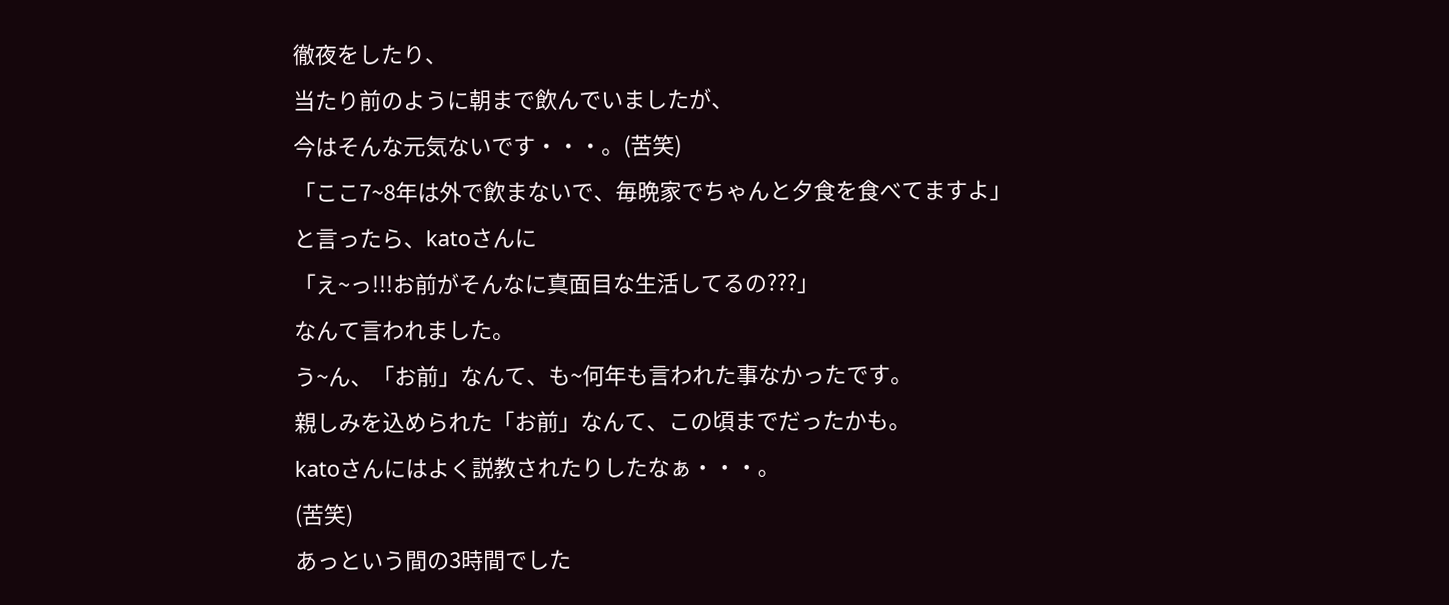徹夜をしたり、
当たり前のように朝まで飲んでいましたが、
今はそんな元気ないです・・・。(苦笑)
「ここ7~8年は外で飲まないで、毎晩家でちゃんと夕食を食べてますよ」
と言ったら、katoさんに
「え~っ!!!お前がそんなに真面目な生活してるの???」
なんて言われました。
う~ん、「お前」なんて、も~何年も言われた事なかったです。
親しみを込められた「お前」なんて、この頃までだったかも。
katoさんにはよく説教されたりしたなぁ・・・。
(苦笑)
あっという間の3時間でした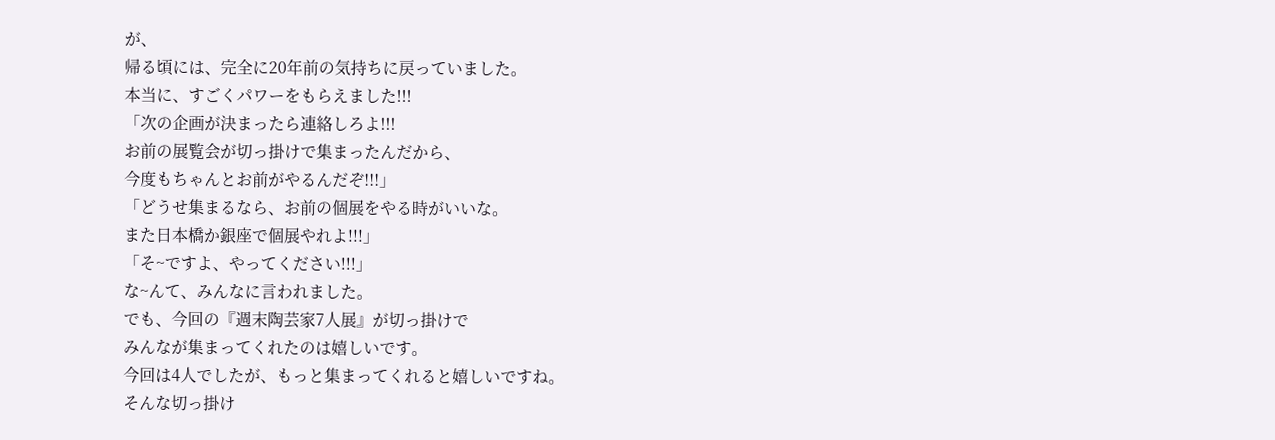が、
帰る頃には、完全に20年前の気持ちに戻っていました。
本当に、すごくパワーをもらえました!!!
「次の企画が決まったら連絡しろよ!!!
お前の展覧会が切っ掛けで集まったんだから、
今度もちゃんとお前がやるんだぞ!!!」
「どうせ集まるなら、お前の個展をやる時がいいな。
また日本橋か銀座で個展やれよ!!!」
「そ~ですよ、やってください!!!」
な~んて、みんなに言われました。
でも、今回の『週末陶芸家7人展』が切っ掛けで
みんなが集まってくれたのは嬉しいです。
今回は4人でしたが、もっと集まってくれると嬉しいですね。
そんな切っ掛け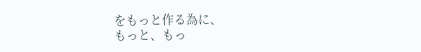をもっと作る為に、
もっと、もっ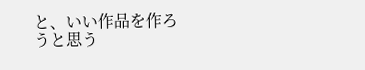と、いい作品を作ろうと思う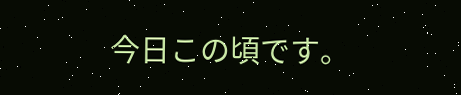今日この頃です。